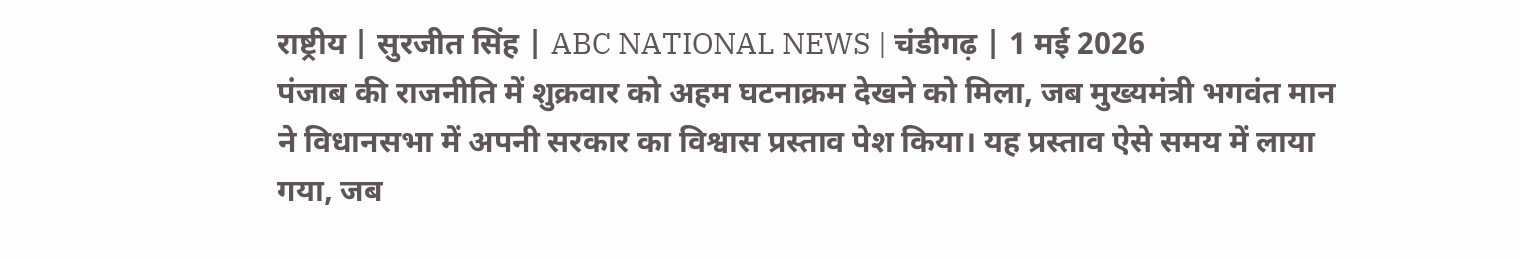राष्ट्रीय | सुरजीत सिंह | ABC NATIONAL NEWS | चंडीगढ़ | 1 मई 2026
पंजाब की राजनीति में शुक्रवार को अहम घटनाक्रम देखने को मिला, जब मुख्यमंत्री भगवंत मान ने विधानसभा में अपनी सरकार का विश्वास प्रस्ताव पेश किया। यह प्रस्ताव ऐसे समय में लाया गया, जब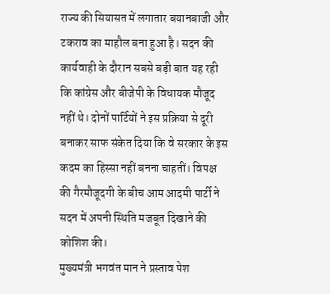राज्य की सियासत में लगातार बयानबाजी और टकराव का माहौल बना हुआ है। सदन की कार्यवाही के दौरान सबसे बड़ी बात यह रही कि कांग्रेस और बीजेपी के विधायक मौजूद नहीं थे। दोनों पार्टियों ने इस प्रक्रिया से दूरी बनाकर साफ संकेत दिया कि वे सरकार के इस कदम का हिस्सा नहीं बनना चाहतीं। विपक्ष की गैरमौजूदगी के बीच आम आदमी पार्टी ने सदन में अपनी स्थिति मजबूत दिखाने की कोशिश की।
मुख्यमंत्री भगवंत मान ने प्रस्ताव पेश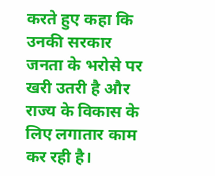करते हुए कहा कि उनकी सरकार जनता के भरोसे पर खरी उतरी है और राज्य के विकास के लिए लगातार काम कर रही है।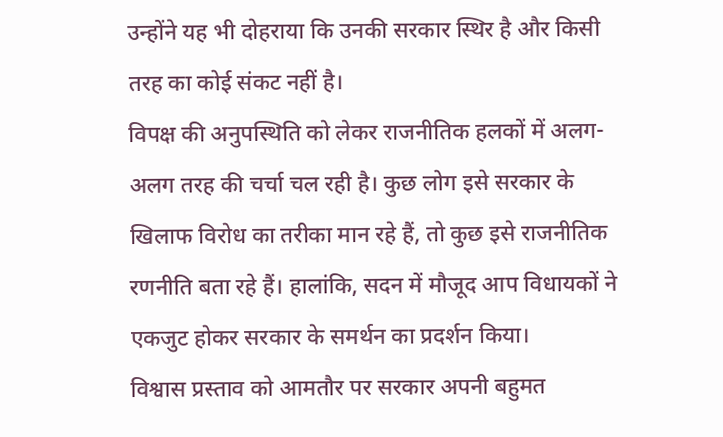उन्होंने यह भी दोहराया कि उनकी सरकार स्थिर है और किसी तरह का कोई संकट नहीं है।
विपक्ष की अनुपस्थिति को लेकर राजनीतिक हलकों में अलग-अलग तरह की चर्चा चल रही है। कुछ लोग इसे सरकार के खिलाफ विरोध का तरीका मान रहे हैं, तो कुछ इसे राजनीतिक रणनीति बता रहे हैं। हालांकि, सदन में मौजूद आप विधायकों ने एकजुट होकर सरकार के समर्थन का प्रदर्शन किया।
विश्वास प्रस्ताव को आमतौर पर सरकार अपनी बहुमत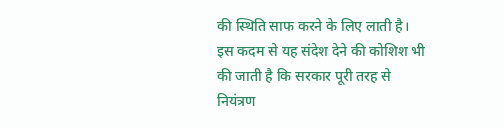की स्थिति साफ करने के लिए लाती है। इस कदम से यह संदेश देने की कोशिश भी की जाती है कि सरकार पूरी तरह से नियंत्रण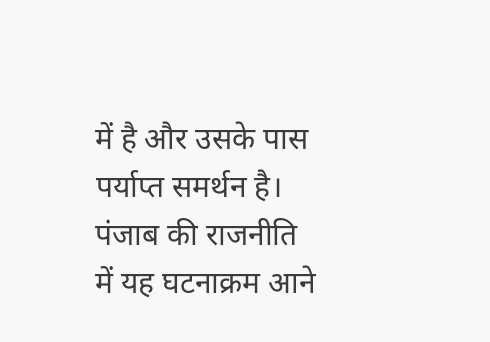में है और उसके पास पर्याप्त समर्थन है।
पंजाब की राजनीति में यह घटनाक्रम आने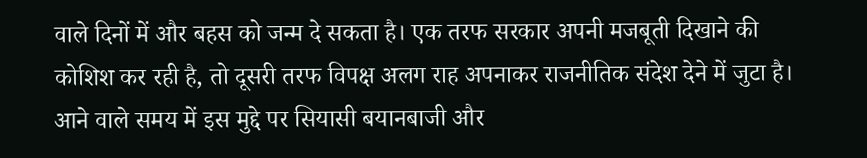वाले दिनों में और बहस को जन्म दे सकता है। एक तरफ सरकार अपनी मजबूती दिखाने की कोशिश कर रही है, तो दूसरी तरफ विपक्ष अलग राह अपनाकर राजनीतिक संदेश देने में जुटा है। आने वाले समय में इस मुद्दे पर सियासी बयानबाजी और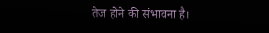तेज होने की संभावना है।